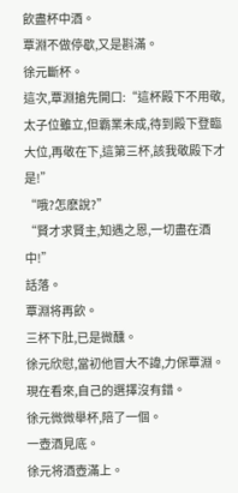飲盡杯中酒。
覃淵不做停歇,又是斟滿。
徐元斷杯。
這次,覃淵搶先開口:“這杯殿下不用敬,太子位雖立,但霸業未成,待到殿下登臨大位,再敬在下,這第三杯,該我敬殿下才是!”
“哦?怎麽說?”
“賢才求賢主,知遇之恩,一切盡在酒中!”
話落。
覃淵将再飲。
三杯下肚,已是微醺。
徐元欣慰,當初他冒大不諱,力保覃淵。
現在看來,自己的選擇沒有錯。
徐元微微舉杯,陪了一個。
一壺酒見底。
徐元将酒壺滿上。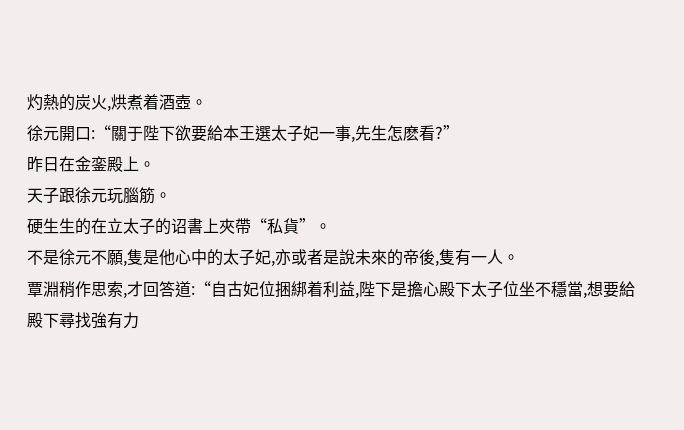灼熱的炭火,烘煮着酒壺。
徐元開口:“關于陛下欲要給本王選太子妃一事,先生怎麽看?”
昨日在金銮殿上。
天子跟徐元玩腦筋。
硬生生的在立太子的诏書上夾帶“私貨”。
不是徐元不願,隻是他心中的太子妃,亦或者是說未來的帝後,隻有一人。
覃淵稍作思索,才回答道:“自古妃位捆綁着利益,陛下是擔心殿下太子位坐不穩當,想要給殿下尋找強有力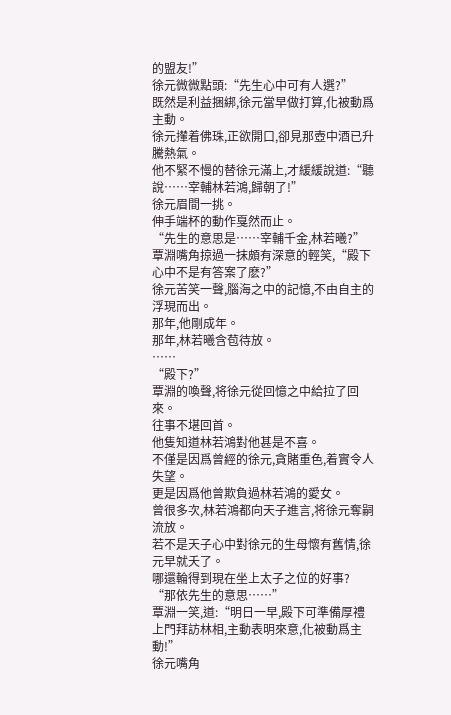的盟友!”
徐元微微點頭:“先生心中可有人選?”
既然是利益捆綁,徐元當早做打算,化被動爲主動。
徐元攆着佛珠,正欲開口,卻見那壺中酒已升騰熱氣。
他不緊不慢的替徐元滿上,才緩緩說道:“聽說……宰輔林若鴻,歸朝了!”
徐元眉間一挑。
伸手端杯的動作戛然而止。
“先生的意思是……宰輔千金,林若曦?”
覃淵嘴角掠過一抹頗有深意的輕笑,“殿下心中不是有答案了麽?”
徐元苦笑一聲,腦海之中的記憶,不由自主的浮現而出。
那年,他剛成年。
那年,林若曦含苞待放。
……
“殿下?”
覃淵的喚聲,将徐元從回憶之中給拉了回來。
往事不堪回首。
他隻知道林若鴻對他甚是不喜。
不僅是因爲曾經的徐元,貪賭重色,着實令人失望。
更是因爲他曾欺負過林若鴻的愛女。
曾很多次,林若鴻都向天子進言,将徐元奪嗣流放。
若不是天子心中對徐元的生母懷有舊情,徐元早就夭了。
哪還輪得到現在坐上太子之位的好事?
“那依先生的意思……”
覃淵一笑,道:“明日一早,殿下可準備厚禮上門拜訪林相,主動表明來意,化被動爲主動!”
徐元嘴角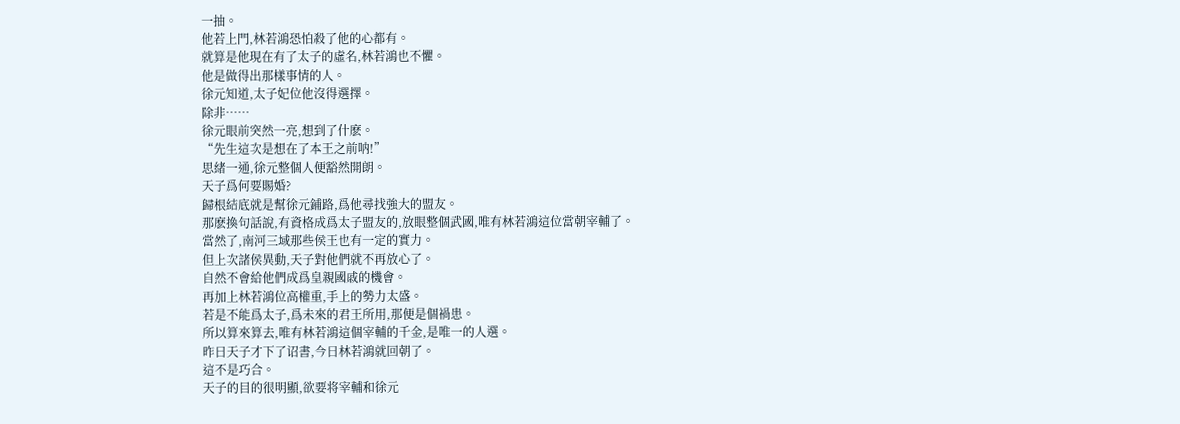一抽。
他若上門,林若鴻恐怕殺了他的心都有。
就算是他現在有了太子的虛名,林若鴻也不懼。
他是做得出那樣事情的人。
徐元知道,太子妃位他沒得選擇。
除非……
徐元眼前突然一亮,想到了什麽。
“先生這次是想在了本王之前呐!”
思緒一通,徐元整個人便豁然開朗。
天子爲何要賜婚?
歸根結底就是幫徐元鋪路,爲他尋找強大的盟友。
那麽換句話說,有資格成爲太子盟友的,放眼整個武國,唯有林若鴻這位當朝宰輔了。
當然了,南河三域那些侯王也有一定的實力。
但上次諸侯異動,天子對他們就不再放心了。
自然不會給他們成爲皇親國戚的機會。
再加上林若鴻位高權重,手上的勢力太盛。
若是不能爲太子,爲未來的君王所用,那便是個禍患。
所以算來算去,唯有林若鴻這個宰輔的千金,是唯一的人選。
昨日天子才下了诏書,今日林若鴻就回朝了。
這不是巧合。
天子的目的很明顯,欲要将宰輔和徐元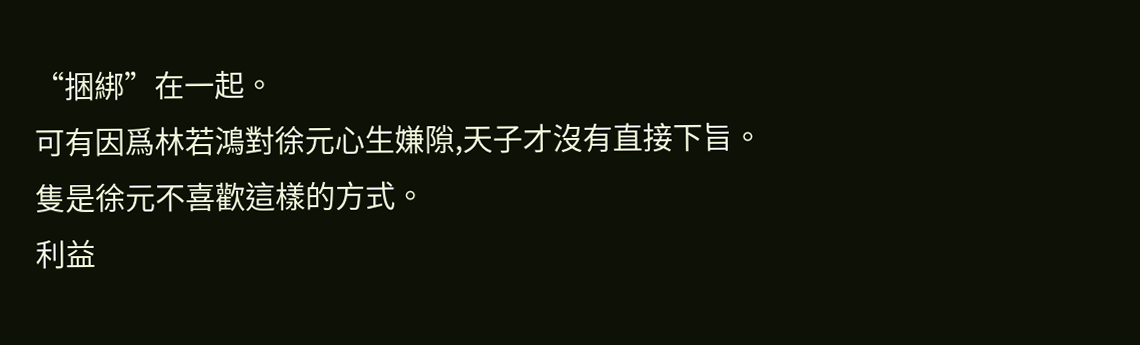“捆綁”在一起。
可有因爲林若鴻對徐元心生嫌隙,天子才沒有直接下旨。
隻是徐元不喜歡這樣的方式。
利益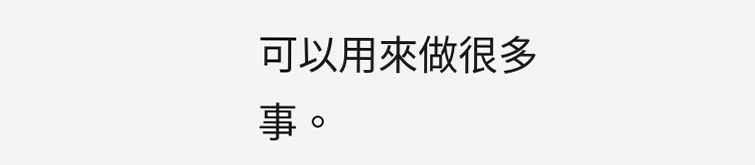可以用來做很多事。